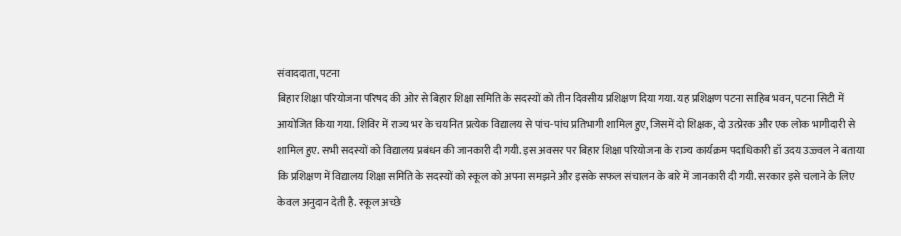संवाददाता, पटना
बिहार शिक्षा परियोजना परिषद की ओर से बिहार शिक्षा समिति के सदस्यों को तीन दिवसीय प्रशिक्षण दिया गया. यह प्रशिक्षण पटना साहिब भवन, पटना सिटी में आयोजित किया गया. शिविर में राज्य भर के चयनित प्रत्येक विद्यालय से पांच-पांच प्रतिभागी शामिल हुए, जिसमें दो शिक्षक, दो उत्प्रेरक और एक लोक भागीदारी से शामिल हुए. सभी सदस्यों को विद्यालय प्रबंधन की जानकारी दी गयी. इस अवसर पर बिहार शिक्षा परियोजना के राज्य कार्यक्रम पदाधिकारी डॉ उदय उज्ज्वल ने बताया कि प्रशिक्षण में विद्यालय शिक्षा समिति के सदस्यों को स्कूल को अपना समझने और इसके सफल संचालन के बारे में जानकारी दी गयी. सरकार इसे चलाने के लिए केवल अनुदान देती है. स्कूल अच्छे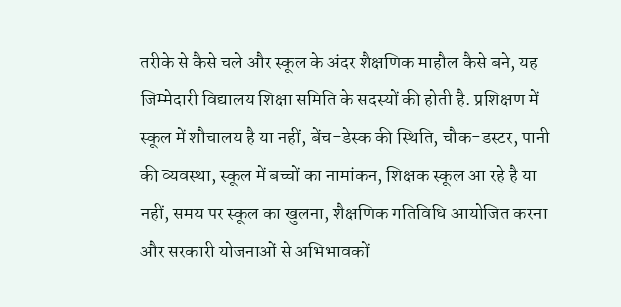तरीके से कैसे चले और स्कूल के अंदर शैक्षणिक माहौल कैसे बने, यह जिम्मेदारी विद्यालय शिक्षा समिति के सदस्यों की होती है. प्रशिक्षण में स्कूल में शौचालय है या नहीं, बेंच-डेस्क की स्थिति, चौक-डस्टर, पानी की व्यवस्था, स्कूल में बच्चों का नामांकन, शिक्षक स्कूल आ रहे है या नहीं, समय पर स्कूल का खुलना, शैक्षणिक गतिविधि आयोजित करना और सरकारी योजनाओं से अभिभावकों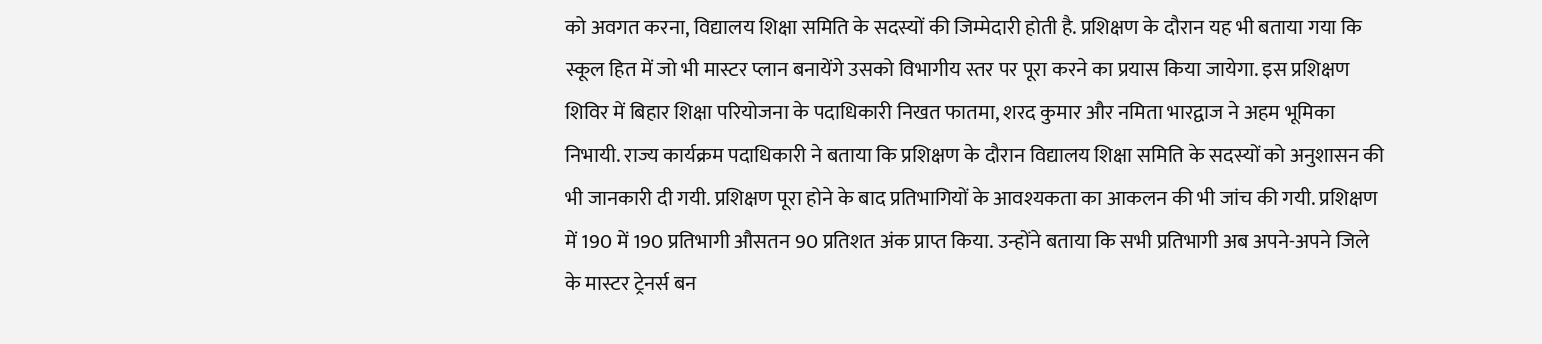को अवगत करना, विद्यालय शिक्षा समिति के सदस्यों की जिम्मेदारी होती है. प्रशिक्षण के दौरान यह भी बताया गया कि स्कूल हित में जो भी मास्टर प्लान बनायेंगे उसको विभागीय स्तर पर पूरा करने का प्रयास किया जायेगा. इस प्रशिक्षण शिविर में बिहार शिक्षा परियोजना के पदाधिकारी निखत फातमा, शरद कुमार और नमिता भारद्वाज ने अहम भूमिका निभायी. राज्य कार्यक्रम पदाधिकारी ने बताया कि प्रशिक्षण के दौरान विद्यालय शिक्षा समिति के सदस्यों को अनुशासन की भी जानकारी दी गयी. प्रशिक्षण पूरा होने के बाद प्रतिभागियों के आवश्यकता का आकलन की भी जांच की गयी. प्रशिक्षण में 190 में 190 प्रतिभागी औसतन 90 प्रतिशत अंक प्राप्त किया. उन्होंने बताया कि सभी प्रतिभागी अब अपने-अपने जिले के मास्टर ट्रेनर्स बन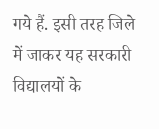गये हैं. इसी तरह जिले में जाकर यह सरकारी विद्यालयों के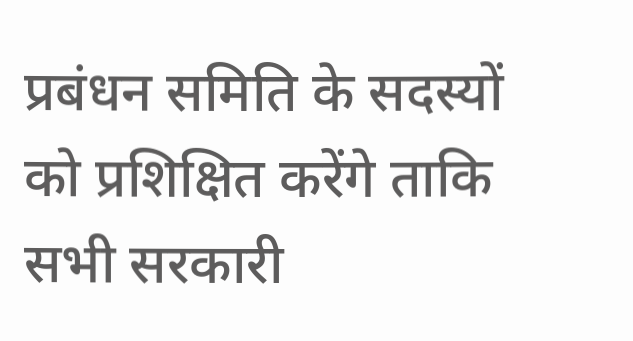प्रबंधन समिति के सदस्यों को प्रशिक्षित करेंगे ताकि सभी सरकारी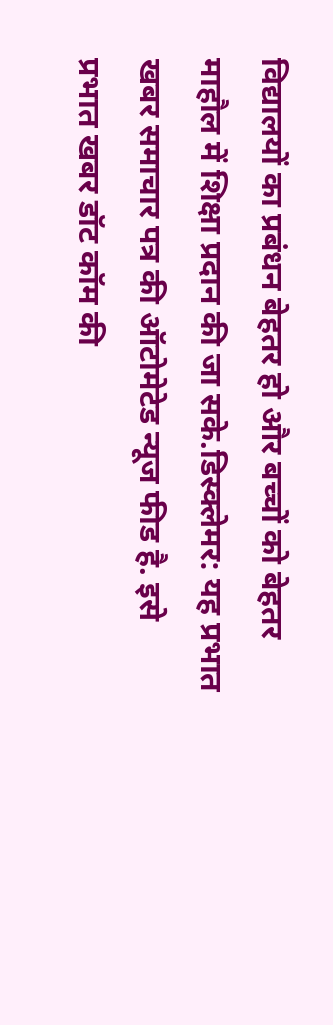विद्यालयों का प्रबंधन बेहतर हो और बच्चों को बेहतर माहौल में शिक्षा प्रदान की जा सके.डिस्क्लेमर: यह प्रभात खबर समाचार पत्र की ऑटोमेटेड न्यूज फीड है. इसे प्रभात खबर डॉट कॉम की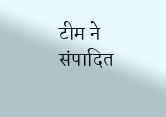टीम ने संपादित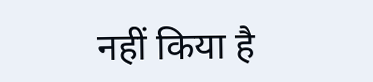नहीं किया है